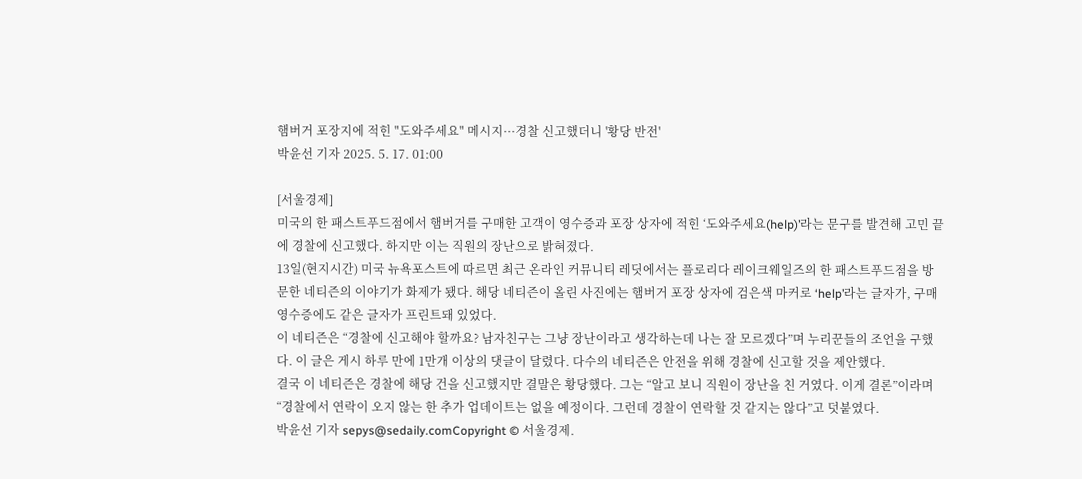햄버거 포장지에 적힌 "도와주세요" 메시지···경찰 신고했더니 '황당 반전'
박윤선 기자 2025. 5. 17. 01:00

[서울경제]
미국의 한 패스트푸드점에서 햄버거를 구매한 고객이 영수증과 포장 상자에 적힌 ‘도와주세요(help)’라는 문구를 발견해 고민 끝에 경찰에 신고했다. 하지만 이는 직원의 장난으로 밝혀졌다.
13일(현지시간) 미국 뉴욕포스트에 따르면 최근 온라인 커뮤니티 레딧에서는 플로리다 레이크웨일즈의 한 패스트푸드점을 방문한 네티즌의 이야기가 화제가 됐다. 해당 네티즌이 올린 사진에는 햄버거 포장 상자에 검은색 마커로 ‘help’라는 글자가, 구매 영수증에도 같은 글자가 프린트돼 있었다.
이 네티즌은 “경찰에 신고해야 할까요? 남자친구는 그냥 장난이라고 생각하는데 나는 잘 모르겠다”며 누리꾼들의 조언을 구했다. 이 글은 게시 하루 만에 1만개 이상의 댓글이 달렸다. 다수의 네티즌은 안전을 위해 경찰에 신고할 것을 제안했다.
결국 이 네티즌은 경찰에 해당 건을 신고했지만 결말은 황당했다. 그는 “알고 보니 직원이 장난을 친 거였다. 이게 결론”이라며 “경찰에서 연락이 오지 않는 한 추가 업데이트는 없을 예정이다. 그런데 경찰이 연락할 것 같지는 않다”고 덧붙였다.
박윤선 기자 sepys@sedaily.comCopyright © 서울경제.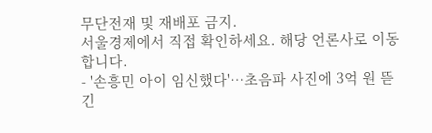무단전재 및 재배포 금지.
서울경제에서 직접 확인하세요. 해당 언론사로 이동합니다.
- '손흥민 아이 임신했다'…초음파 사진에 3억 원 뜯긴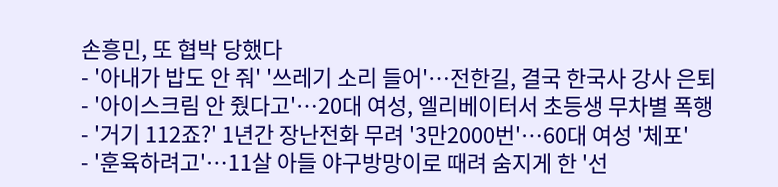손흥민, 또 협박 당했다
- '아내가 밥도 안 줘' '쓰레기 소리 들어'…전한길, 결국 한국사 강사 은퇴
- '아이스크림 안 줬다고'…20대 여성, 엘리베이터서 초등생 무차별 폭행
- '거기 112죠?' 1년간 장난전화 무려 '3만2000번'…60대 여성 '체포'
- '훈육하려고'…11살 아들 야구방망이로 때려 숨지게 한 '선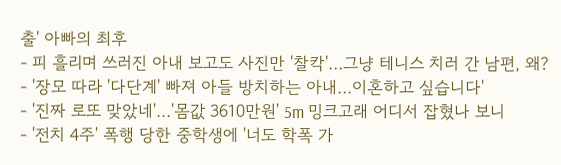출' 아빠의 최후
- 피 흘리며 쓰러진 아내 보고도 사진만 '찰칵'…그냥 테니스 치러 간 남편, 왜?
- '장모 따라 '다단계' 빠져 아들 방치하는 아내…이혼하고 싶습니다'
- '진짜 로또 맞았네'…'몸값 3610만원' 5m 밍크고래 어디서 잡혔나 보니
- '전치 4주' 폭행 당한 중학생에 '너도 학폭 가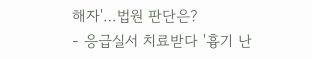해자'…법원 판단은?
- 응급실서 치료받다 '흉기 난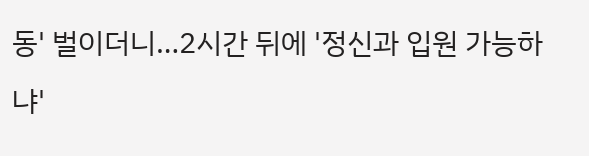동' 벌이더니…2시간 뒤에 '정신과 입원 가능하냐'